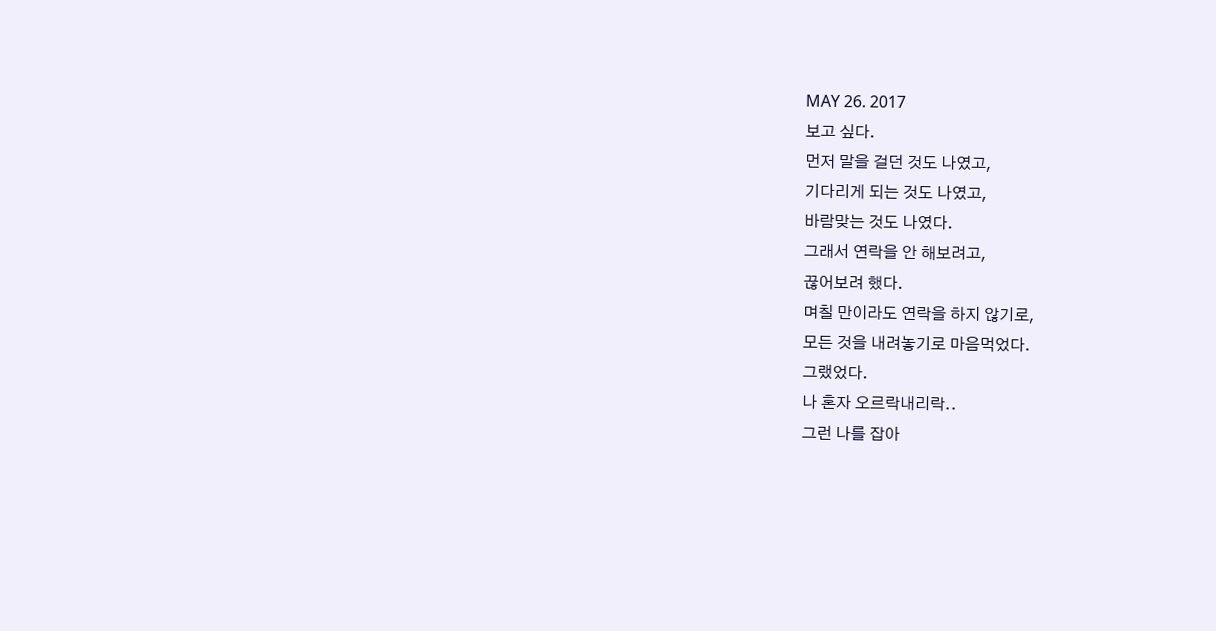MAY 26. 2017
보고 싶다.
먼저 말을 걸던 것도 나였고,
기다리게 되는 것도 나였고,
바람맞는 것도 나였다.
그래서 연락을 안 해보려고,
끊어보려 했다.
며칠 만이라도 연락을 하지 않기로,
모든 것을 내려놓기로 마음먹었다.
그랬었다.
나 혼자 오르락내리락..
그런 나를 잡아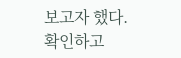보고자 했다.
확인하고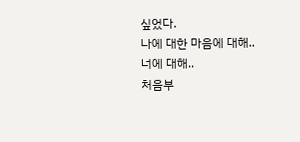싶었다.
나에 대한 마음에 대해..
너에 대해..
처음부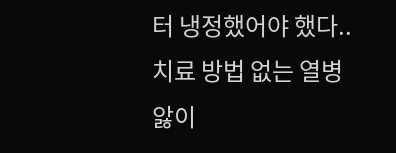터 냉정했어야 했다..
치료 방법 없는 열병 앓이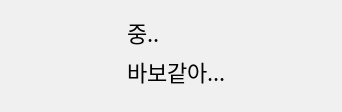중..
바보같아...